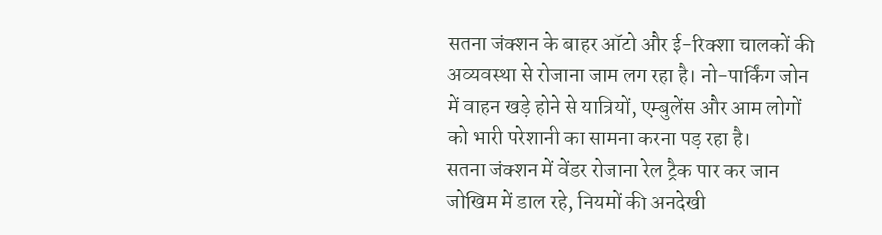सतना जंक्शन के बाहर ऑटो और ई-रिक्शा चालकों की अव्यवस्था से रोजाना जाम लग रहा है। नो-पार्किंग जोन में वाहन खड़े होने से यात्रियों, एम्बुलेंस और आम लोगों को भारी परेशानी का सामना करना पड़ रहा है।
सतना जंक्शन में वेंडर रोजाना रेल ट्रैक पार कर जान जोखिम में डाल रहे, नियमों की अनदेखी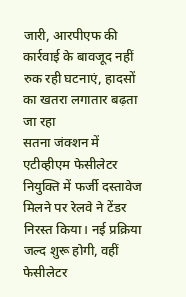जारी, आरपीएफ की कार्रवाई के बावजूद नहीं रुक रही घटनाएं, हादसों का खतरा लगातार बढ़ता जा रहा
सतना जंक्शन में एटीव्हीएम फेसीलेटर नियुक्ति में फर्जी दस्तावेज मिलने पर रेलवे ने टेंडर निरस्त किया। नई प्रक्रिया जल्द शुरू होगी, वहीं फेसीलेटर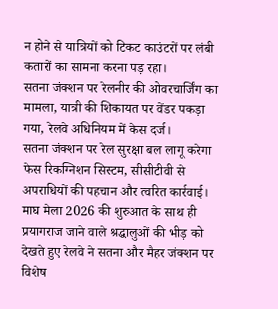न होने से यात्रियों को टिकट काउंटरों पर लंबी कतारों का सामना करना पड़ रहा।
सतना जंक्शन पर रेलनीर की ओवरचार्जिंग का मामला, यात्री की शिकायत पर वेंडर पकड़ा गया, रेलवे अधिनियम में केस दर्ज।
सतना जंक्शन पर रेल सुरक्षा बल लागू करेगा फेस रिकग्निशन सिस्टम, सीसीटीवी से अपराधियों की पहचान और त्वरित कार्रवाई।
माघ मेला 2026 की शुरुआत के साथ ही प्रयागराज जाने वाले श्रद्धालुओं की भीड़ को देखते हुए रेलवे ने सतना और मैहर जंक्शन पर विशेष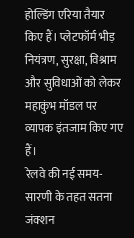होल्डिंग एरिया तैयार किए हैं। प्लेटफॉर्म भीड़ नियंत्रण, सुरक्षा, विश्राम और सुविधाओं को लेकर महाकुंभ मॉडल पर व्यापक इंतजाम किए गए हैं।
रेलवे की नई समय-सारणी के तहत सतना जंक्शन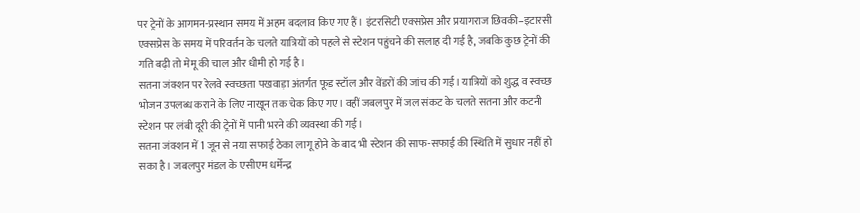पर ट्रेनों के आगमन-प्रस्थान समय में अहम बदलाव किए गए हैं। इंटरसिटी एक्सप्रेस और प्रयागराज छिवकी–इटारसी एक्सप्रेस के समय में परिवर्तन के चलते यात्रियों को पहले से स्टेशन पहुंचने की सलाह दी गई है, जबकि कुछ ट्रेनों की गति बढ़ी तो मेमू की चाल और धीमी हो गई है।
सतना जंक्शन पर रेलवे स्वच्छता पखवाड़ा अंतर्गत फूड स्टॉल और वेंडरों की जांच की गई। यात्रियों को शुद्ध व स्वच्छ भोजन उपलब्ध कराने के लिए नाखून तक चेक किए गए। वहीं जबलपुर में जल संकट के चलते सतना और कटनी स्टेशन पर लंबी दूरी की ट्रेनों में पानी भरने की व्यवस्था की गई।
सतना जंक्शन में 1 जून से नया सफाई ठेका लागू होने के बाद भी स्टेशन की साफ-सफाई की स्थिति में सुधार नहीं हो सका है। जबलपुर मंडल के एसीएम धर्मेन्द्र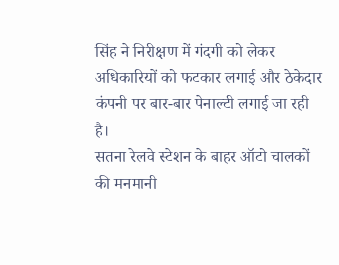सिंह ने निरीक्षण में गंदगी को लेकर अधिकारियों को फटकार लगाई और ठेकेदार कंपनी पर बार-बार पेनाल्टी लगाई जा रही है।
सतना रेलवे स्टेशन के बाहर ऑटो चालकों की मनमानी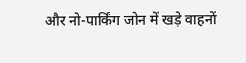और नो-पार्किंग जोन में खड़े वाहनों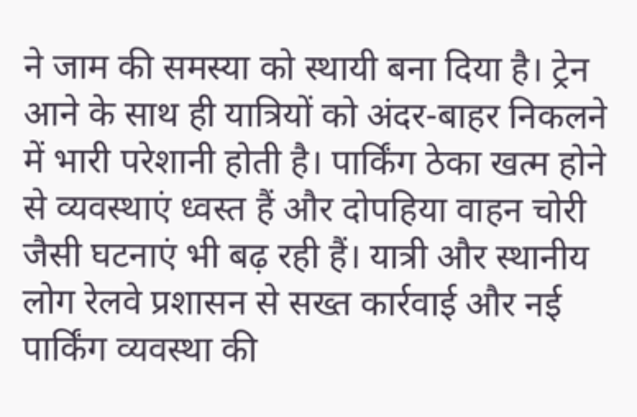ने जाम की समस्या को स्थायी बना दिया है। ट्रेन आने के साथ ही यात्रियों को अंदर-बाहर निकलने में भारी परेशानी होती है। पार्किंग ठेका खत्म होने से व्यवस्थाएं ध्वस्त हैं और दोपहिया वाहन चोरी जैसी घटनाएं भी बढ़ रही हैं। यात्री और स्थानीय लोग रेलवे प्रशासन से सख्त कार्रवाई और नई पार्किंग व्यवस्था की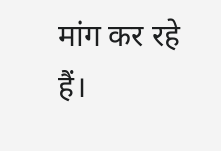मांग कर रहे हैं।